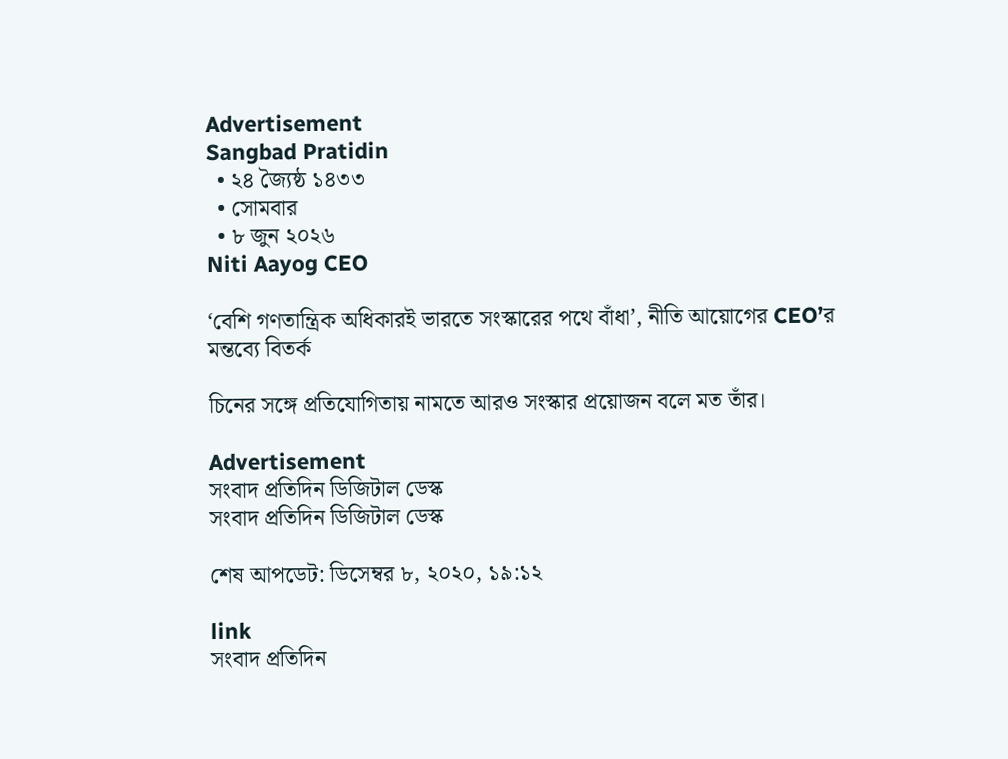Advertisement
Sangbad Pratidin
  • ২৪ জ্যৈষ্ঠ ১৪৩৩
  • সোমবার
  • ৮ জুন ২০২৬
Niti Aayog CEO

‘বেশি গণতান্ত্রিক অধিকারই ভারতে সংস্কারের পথে বাঁধা’, নীতি আয়োগের CEO’র মন্তব্যে বিতর্ক

চিনের সঙ্গে প্রতিযোগিতায় নামতে আরও সংস্কার প্রয়োজন বলে মত তাঁর।

Advertisement
সংবাদ প্রতিদিন ডিজিটাল ডেস্ক
সংবাদ প্রতিদিন ডিজিটাল ডেস্ক

শেষ আপডেট: ডিসেম্বর ৮, ২০২০, ১৯:১২

link
সংবাদ প্রতিদিন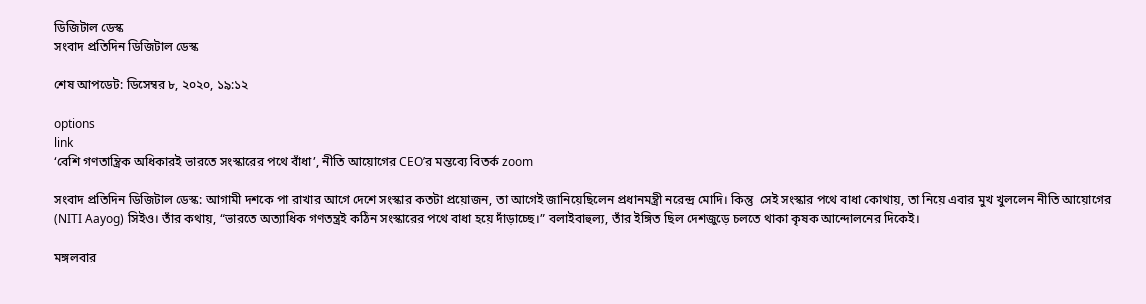ডিজিটাল ডেস্ক
সংবাদ প্রতিদিন ডিজিটাল ডেস্ক

শেষ আপডেট: ডিসেম্বর ৮, ২০২০, ১৯:১২

options
link
‘বেশি গণতান্ত্রিক অধিকারই ভারতে সংস্কারের পথে বাঁধা’, নীতি আয়োগের CEO’র মন্তব্যে বিতর্ক zoom

সংবাদ প্রতিদিন ডিজিটাল ডেস্ক: আগামী দশকে পা রাখার আগে দেশে সংস্কার কতটা প্রয়োজন, তা আগেই জানিয়েছিলেন প্রধানমন্ত্রী নরেন্দ্র মোদি। কিন্তু  সেই সংস্কার পথে বাধা কোথায়, তা নিয়ে এবার মুখ খুললেন নীতি আয়োগের (NITI Aayog) সিইও। তাঁর কথায়, “ভারতে অত্যাধিক গণতন্ত্রই কঠিন সংস্কারের পথে বাধা হয়ে দাঁড়াচ্ছে।” বলাইবাহুল্য, তাঁর ইঙ্গিত ছিল দেশজুড়ে চলতে থাকা কৃষক আন্দোলনের দিকেই।

মঙ্গলবার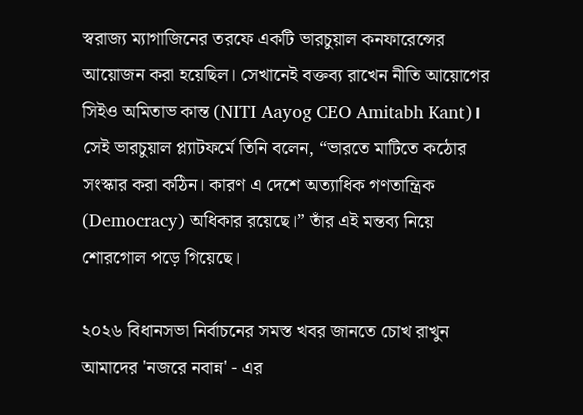স্বরাজ্য ম্যাগাজিনের তরফে একটি ভারচুয়াল কনফারেন্সের আয়োজন করা হয়েছিল। সেখানেই বক্তব্য রাখেন নীতি আয়োগের সিইও অমিতাভ কান্ত (NITI Aayog CEO Amitabh Kant)। সেই ভারচুয়াল প্ল্যাটফর্মে তিনি বলেন, “ভারতে মাটিতে কঠোর সংস্কার করা কঠিন। কারণ এ দেশে অত্যাধিক গণতান্ত্রিক (Democracy) অধিকার রয়েছে।” তাঁর এই মন্তব্য নিয়ে শোরগোল পড়ে গিয়েছে।

২০২৬ বিধানসভা নির্বাচনের সমস্ত খবর জানতে চোখ রাখুন আমাদের 'নজরে নবান্ন' - এর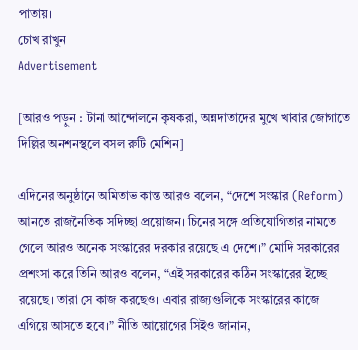পাতায়।
চোখ রাখুন
Advertisement

[আরও পড়ুন : টানা আন্দোলনে কৃষকরা, অন্নদাতাদের মুখে খাবার জোগাতে দিল্লির অনশনস্থলে বসল রুটি মেশিন]

এদিনের অনুষ্ঠানে অমিতাভ কান্ত আরও বলেন, “দেশে সংস্কার (Reform) আনতে রাজনৈতিক সদিচ্ছা প্রয়োজন। চিনের সঙ্গে প্রতিযোগিতার নামতে গেলে আরও অনেক সংস্কারের দরকার রয়েছে এ দেশে।” মোদি সরকারের প্রশংসা করে তিনি আরও বলেন, “এই সরকারের কঠিন সংস্কারের ইচ্ছে রয়েছে। তারা সে কাজ করছেও। এবার রাজ্যগুলিকে সংস্কারের কাজে এগিয়ে আসতে হবে।” নীতি আয়োগের সিইও জানান,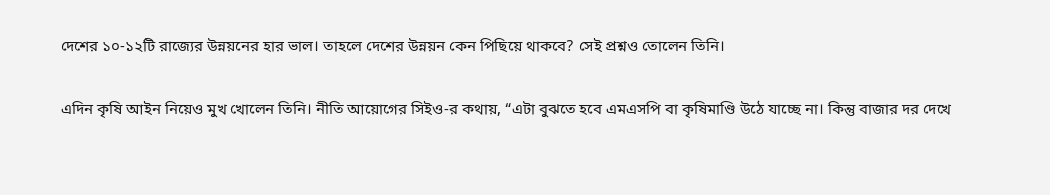দেশের ১০-১২টি রাজ্যের উন্নয়নের হার ভাল। তাহলে দেশের উন্নয়ন কেন পিছিয়ে থাকবে? সেই প্রশ্নও তোলেন তিনি।

এদিন কৃষি আইন নিয়েও মুখ খোলেন তিনি। নীতি আয়োগের সিইও-র কথায়, “এটা বুঝতে হবে এমএসপি বা কৃষিমাণ্ডি উঠে যাচ্ছে না। কিন্তু বাজার দর দেখে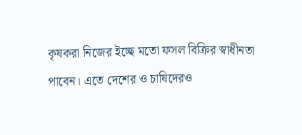কৃষকরা নিজের ইচ্ছে মতো ফসল বিক্রির স্বাধীনতা পাবেন। এতে দেশের ও চাষিদেরও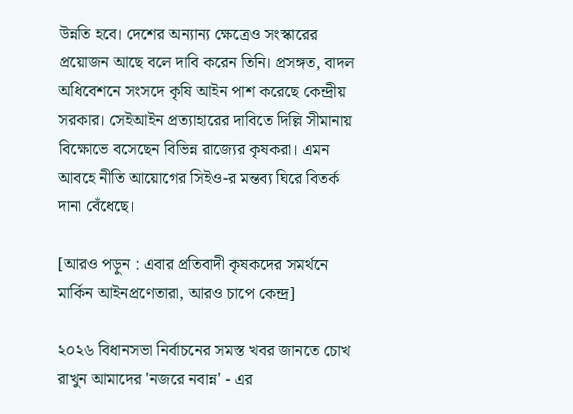উন্নতি হবে। দেশের অন্যান্য ক্ষেত্রেও সংস্কারের প্রয়োজন আছে বলে দাবি করেন তিনি। প্রসঙ্গত, বাদল অধিবেশনে সংসদে কৃষি আইন পাশ করেছে কেন্দ্রীয় সরকার। সেইআইন প্রত্যাহারের দাবিতে দিল্লি সীমানায় বিক্ষোভে বসেছেন বিভিন্ন রাজ্যের কৃষকরা। এমন আবহে নীতি আয়োগের সিইও-র মন্তব্য ঘিরে বিতর্ক দানা বেঁধেছে।

[আরও পড়ুন : এবার প্রতিবাদী কৃষকদের সমর্থনে মার্কিন আইনপ্রণেতারা, আরও চাপে কেন্দ্র]

২০২৬ বিধানসভা নির্বাচনের সমস্ত খবর জানতে চোখ রাখুন আমাদের 'নজরে নবান্ন' - এর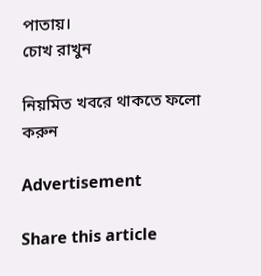পাতায়।
চোখ রাখুন

নিয়মিত খবরে থাকতে ফলো করুন

Advertisement

Share this article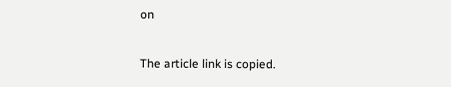on

The article link is copied.